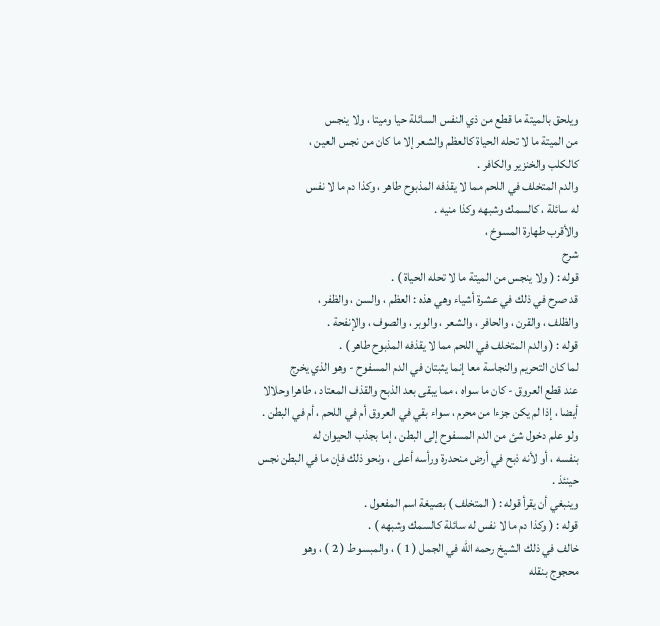ويلحق بالميتة ما قطع من ذي النفس السائلة حيا وميتا ، ولا ينجس
من الميتة ما لا تحله الحياة كالعظم والشعر إلا ما كان من نجس العين ،
كالكلب والخنزير والكافر .
والدم المتخلف في اللحم مما لا يقذفه المذبوح طاهر ، وكذا دم ما لا نفس
له سائلة ، كالسمك وشبهه وكذا منيه .
والأقرب طهارة المسوخ ،
شرح
قوله : ( ولا ينجس من الميتة ما لا تحله الحياة ) .
قد صرح في ذلك في عشرة أشياء وهي هذه : العظم ، والسن ، والظفر ،
والظلف ، والقرن ، والحافر ، والشعر ، والوبر ، والصوف ، والإنفحة .
قوله : ( والدم المتخلف في اللحم مما لا يقذفه المذبوح طاهر ) .
لما كان التحريم والنجاسة معا إنما يثبتان في الدم المسفوح - وهو الذي يخرج
عند قطع العروق - كان ما سواه ، مما يبقى بعد الذبح والقذف المعتاد ، طاهرا وحلالا
أيضا ، إذا لم يكن جزءا من محرم ، سواء بقي في العروق أم في اللحم ، أم في البطن .
ولو علم دخول شئ من الدم المسفوح إلى البطن ، إما بجذب الحيوان له
بنفسه ، أو لأنه ذبح في أرض منحدرة ورأسه أعلى ، ونحو ذلك فإن ما في البطن نجس
حينئذ .
وينبغي أن يقرأ قوله : ( المتخلف ) بصيغة اسم المفعول .
قوله : ( وكذا دم ما لا نفس له سائلة كالسمك وشبهه ) .
خالف في ذلك الشيخ رحمه الله في الجمل ( 1 ) ، والمبسوط ( 2 ) ، وهو
محجوج بنقله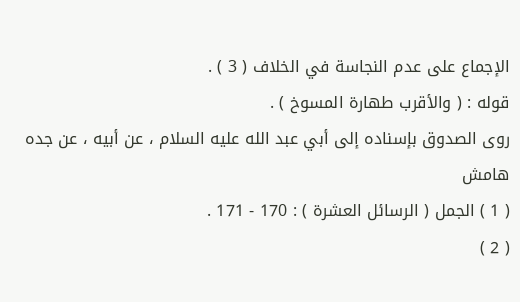الإجماع على عدم النجاسة في الخلاف ( 3 ) .
قوله : ( والأقرب طهارة المسوخ ) .
روى الصدوق بإسناده إلى أبي عبد الله عليه السلام ، عن أبيه ، عن جده
هامش
( 1 ) الجمل ( الرسائل العشرة ) : 170 - 171 .
( 2 )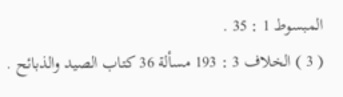المبسوط 1 : 35 .
( 3 ) الخلاف 3 : 193 مسألة 36 كتاب الصيد والذبائح .